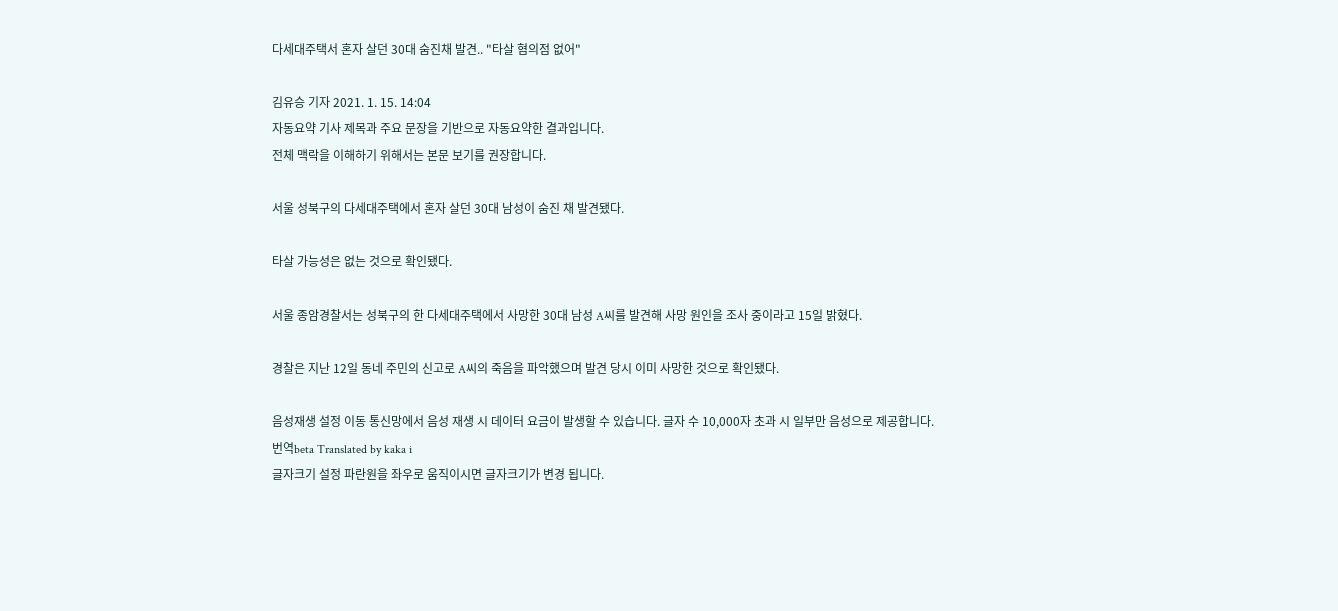다세대주택서 혼자 살던 30대 숨진채 발견.. "타살 혐의점 없어"

김유승 기자 2021. 1. 15. 14:04
자동요약 기사 제목과 주요 문장을 기반으로 자동요약한 결과입니다.
전체 맥락을 이해하기 위해서는 본문 보기를 권장합니다.

서울 성북구의 다세대주택에서 혼자 살던 30대 남성이 숨진 채 발견됐다.

타살 가능성은 없는 것으로 확인됐다.

서울 종암경찰서는 성북구의 한 다세대주택에서 사망한 30대 남성 A씨를 발견해 사망 원인을 조사 중이라고 15일 밝혔다.

경찰은 지난 12일 동네 주민의 신고로 A씨의 죽음을 파악했으며 발견 당시 이미 사망한 것으로 확인됐다.

음성재생 설정 이동 통신망에서 음성 재생 시 데이터 요금이 발생할 수 있습니다. 글자 수 10,000자 초과 시 일부만 음성으로 제공합니다.
번역beta Translated by kaka i
글자크기 설정 파란원을 좌우로 움직이시면 글자크기가 변경 됩니다.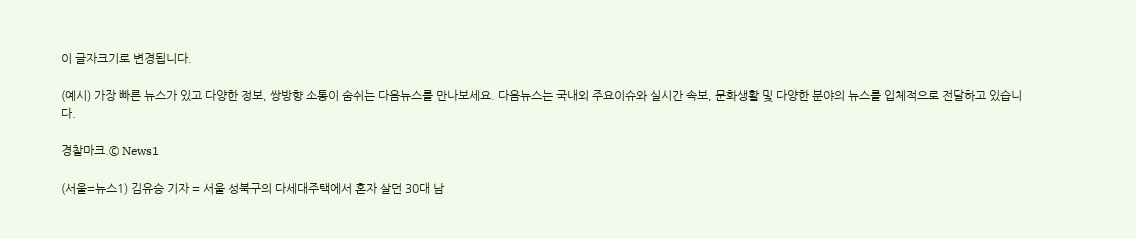이 글자크기로 변경됩니다.

(예시) 가장 빠른 뉴스가 있고 다양한 정보, 쌍방향 소통이 숨쉬는 다음뉴스를 만나보세요. 다음뉴스는 국내외 주요이슈와 실시간 속보, 문화생활 및 다양한 분야의 뉴스를 입체적으로 전달하고 있습니다.

경찰마크.© News1

(서울=뉴스1) 김유승 기자 = 서울 성북구의 다세대주택에서 혼자 살던 30대 남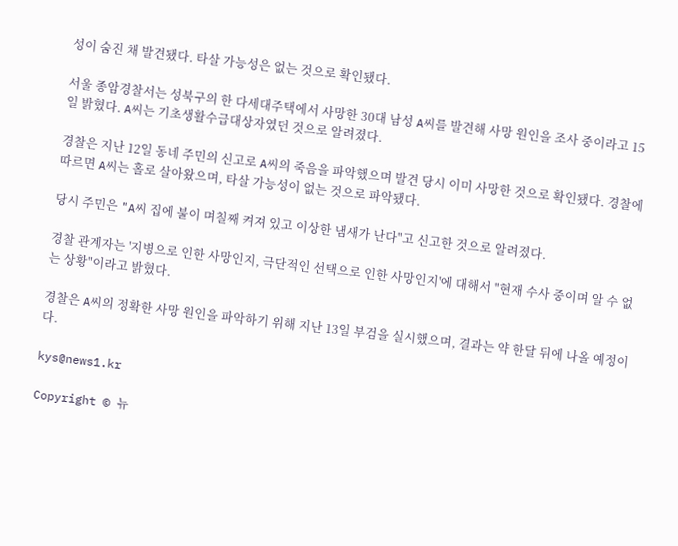성이 숨진 채 발견됐다. 타살 가능성은 없는 것으로 확인됐다.

서울 종암경찰서는 성북구의 한 다세대주택에서 사망한 30대 남성 A씨를 발견해 사망 원인을 조사 중이라고 15일 밝혔다. A씨는 기초생활수급대상자였던 것으로 알려졌다.

경찰은 지난 12일 동네 주민의 신고로 A씨의 죽음을 파악했으며 발견 당시 이미 사망한 것으로 확인됐다. 경찰에 따르면 A씨는 홀로 살아왔으며, 타살 가능성이 없는 것으로 파악됐다.

당시 주민은 "A씨 집에 불이 며칠째 켜져 있고 이상한 냄새가 난다"고 신고한 것으로 알려졌다.

경찰 관계자는 '지병으로 인한 사망인지, 극단적인 선택으로 인한 사망인지'에 대해서 "현재 수사 중이며 알 수 없는 상황"이라고 밝혔다.

경찰은 A씨의 정확한 사망 원인을 파악하기 위해 지난 13일 부검을 실시했으며, 결과는 약 한달 뒤에 나올 예정이다.

kys@news1.kr

Copyright © 뉴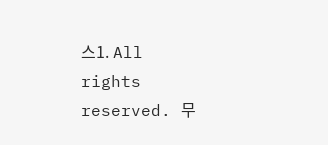스1. All rights reserved. 무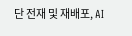단 전재 및 재배포, AI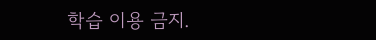학습 이용 금지.